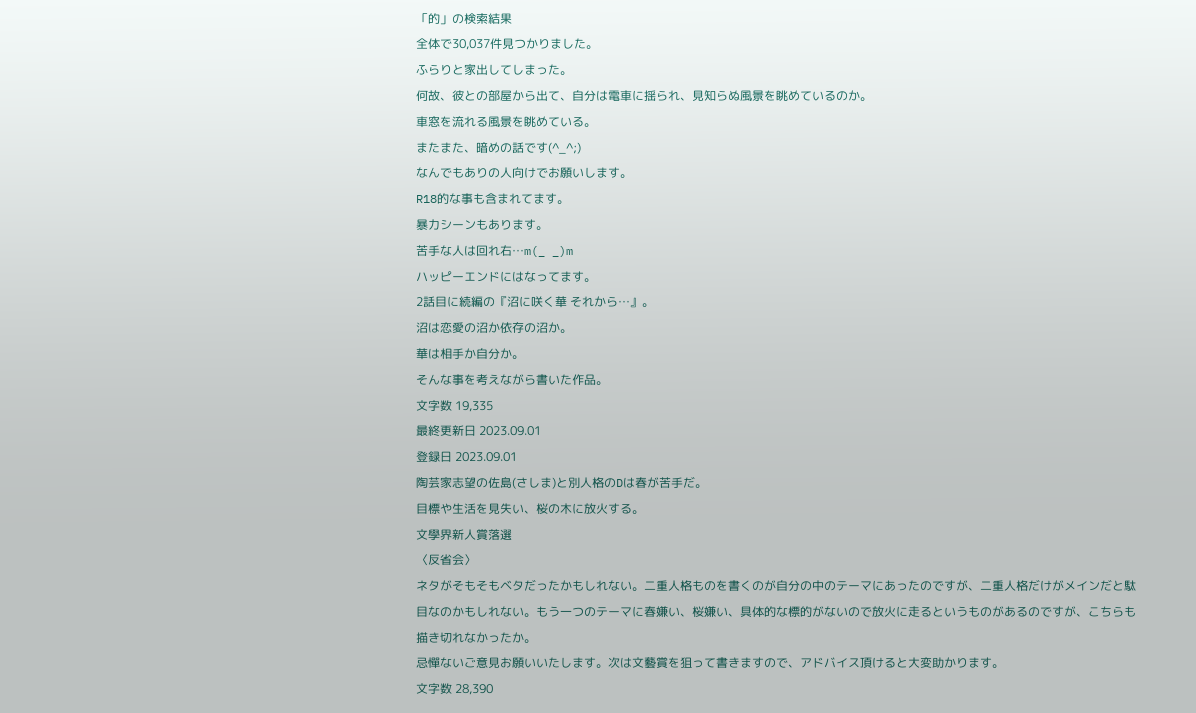「的」の検索結果
全体で30,037件見つかりました。
ふらりと家出してしまった。
何故、彼との部屋から出て、自分は電車に揺られ、見知らぬ風景を眺めているのか。
車窓を流れる風景を眺めている。
またまた、暗めの話です(^_^;)
なんでもありの人向けでお願いします。
R18的な事も含まれてます。
暴力シーンもあります。
苦手な人は回れ右…m(_ _)m
ハッピーエンドにはなってます。
2話目に続編の『沼に咲く華 それから…』。
沼は恋愛の沼か依存の沼か。
華は相手か自分か。
そんな事を考えながら書いた作品。
文字数 19,335
最終更新日 2023.09.01
登録日 2023.09.01
陶芸家志望の佐島(さしま)と別人格のDは春が苦手だ。
目標や生活を見失い、桜の木に放火する。
文學界新人賞落選
〈反省会〉
ネタがそもそもベタだったかもしれない。二重人格ものを書くのが自分の中のテーマにあったのですが、二重人格だけがメインだと駄目なのかもしれない。もう一つのテーマに春嫌い、桜嫌い、具体的な標的がないので放火に走るというものがあるのですが、こちらも描き切れなかったか。
忌憚ないご意見お願いいたします。次は文藝賞を狙って書きますので、アドバイス頂けると大変助かります。
文字数 28,390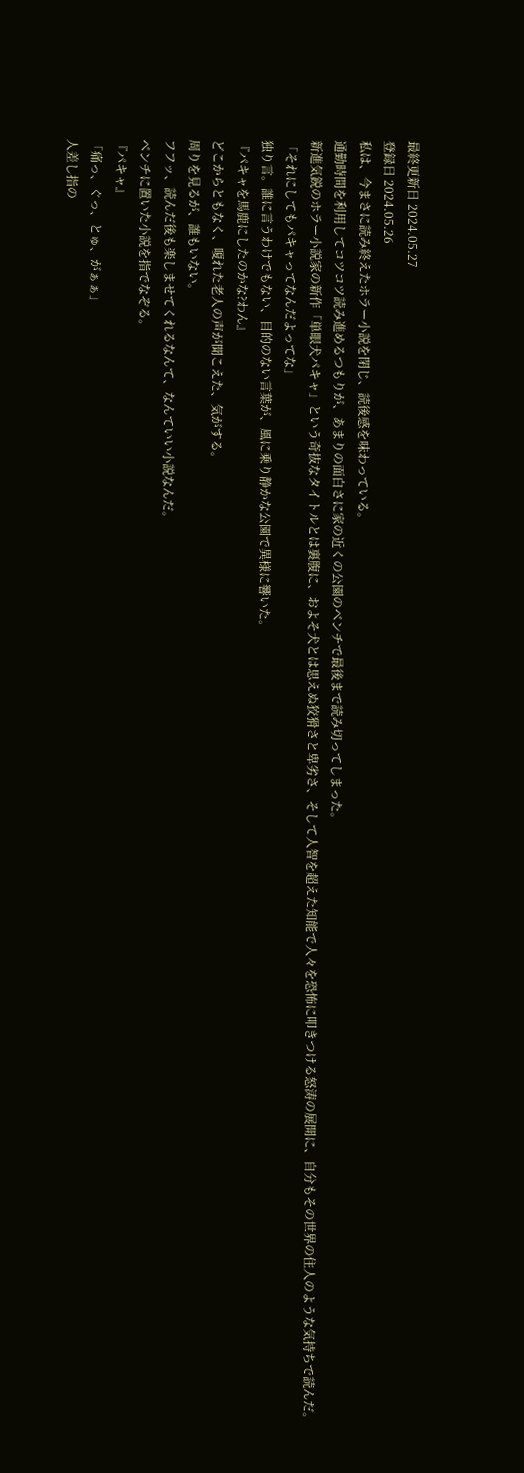最終更新日 2024.05.27
登録日 2024.05.26
私は、今まさに読み終えたホラー小説を閉じ、読後感を味わっている。
通勤時間を利用してコツコツ読み進めるつもりが、あまりの面白さに家の近くの公園のベンチで最後まで読み切ってしまった。
新進気鋭のホラー小説家の新作「単眼犬パキャ」という奇抜なタイトルとは裏腹に、およそ犬とは思えぬ狡猾さと卑劣さ、そして人智を超えた知能で人々を恐怖に叩きつける怒涛の展開に、自分もその世界の住人のような気持ちで読んだ。
「それにしてもパキャってなんだよってな」
独り言。誰に言うわけでもない、目的のない言葉が、風に乗り静かな公園で異様に響いた。
『パキャを馬鹿にしたのかな?わん』
どこからともなく、嗄れた老人の声が聞こえた、気がする。
周りを見るが、誰もいない。
フフッ、読んだ後も楽しませてくれるなんて、なんていい小説なんだ。
ベンチに置いた小説を指でなぞる。
『パキャ』
「痛っ、ぐっ、とゅ、がぁぁ」
人差し指の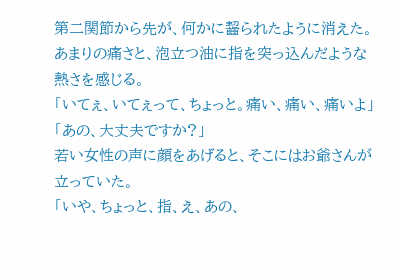第二関節から先が、何かに齧られたように消えた。
あまりの痛さと、泡立つ油に指を突っ込んだような熱さを感じる。
「いてぇ、いてぇって、ちょっと。痛い、痛い、痛いよ」
「あの、大丈夫ですか?」
若い女性の声に顔をあげると、そこにはお爺さんが立っていた。
「いや、ちょっと、指、え、あの、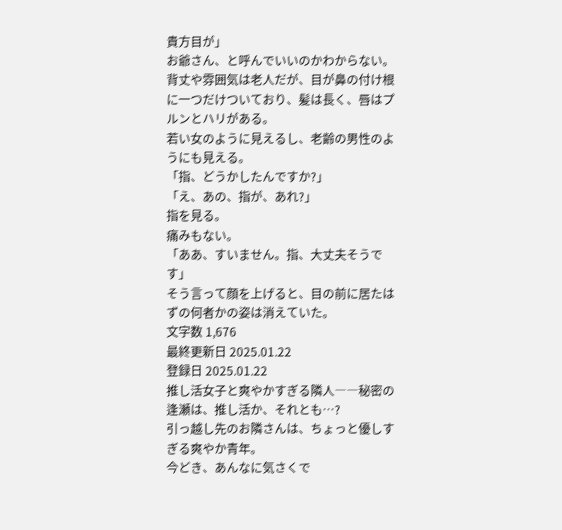貴方目が」
お爺さん、と呼んでいいのかわからない。背丈や雰囲気は老人だが、目が鼻の付け根に一つだけついており、髪は長く、唇はプルンとハリがある。
若い女のように見えるし、老齢の男性のようにも見える。
「指、どうかしたんですか?」
「え、あの、指が、あれ?」
指を見る。
痛みもない。
「ああ、すいません。指、大丈夫そうです」
そう言って顔を上げると、目の前に居たはずの何者かの姿は消えていた。
文字数 1,676
最終更新日 2025.01.22
登録日 2025.01.22
推し活女子と爽やかすぎる隣人――秘密の逢瀬は、推し活か、それとも…?
引っ越し先のお隣さんは、ちょっと優しすぎる爽やか青年。
今どき、あんなに気さくで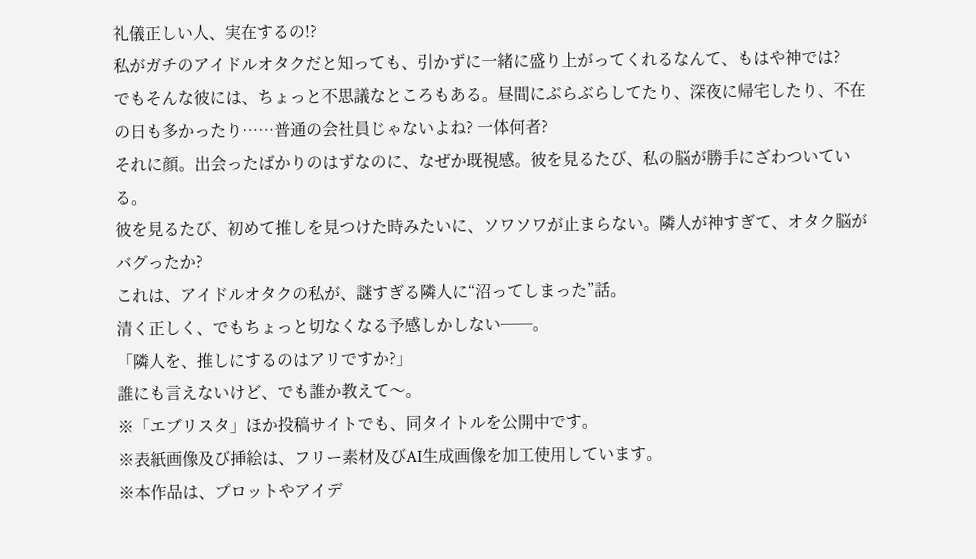礼儀正しい人、実在するの!?
私がガチのアイドルオタクだと知っても、引かずに一緒に盛り上がってくれるなんて、もはや神では?
でもそんな彼には、ちょっと不思議なところもある。昼間にぶらぶらしてたり、深夜に帰宅したり、不在の日も多かったり……普通の会社員じゃないよね? 一体何者?
それに顔。出会ったばかりのはずなのに、なぜか既視感。彼を見るたび、私の脳が勝手にざわついている。
彼を見るたび、初めて推しを見つけた時みたいに、ソワソワが止まらない。隣人が神すぎて、オタク脳がバグったか?
これは、アイドルオタクの私が、謎すぎる隣人に“沼ってしまった”話。
清く正しく、でもちょっと切なくなる予感しかしない──。
「隣人を、推しにするのはアリですか?」
誰にも言えないけど、でも誰か教えて〜。
※「エブリスタ」ほか投稿サイトでも、同タイトルを公開中です。
※表紙画像及び挿絵は、フリー素材及びAI生成画像を加工使用しています。
※本作品は、プロットやアイデ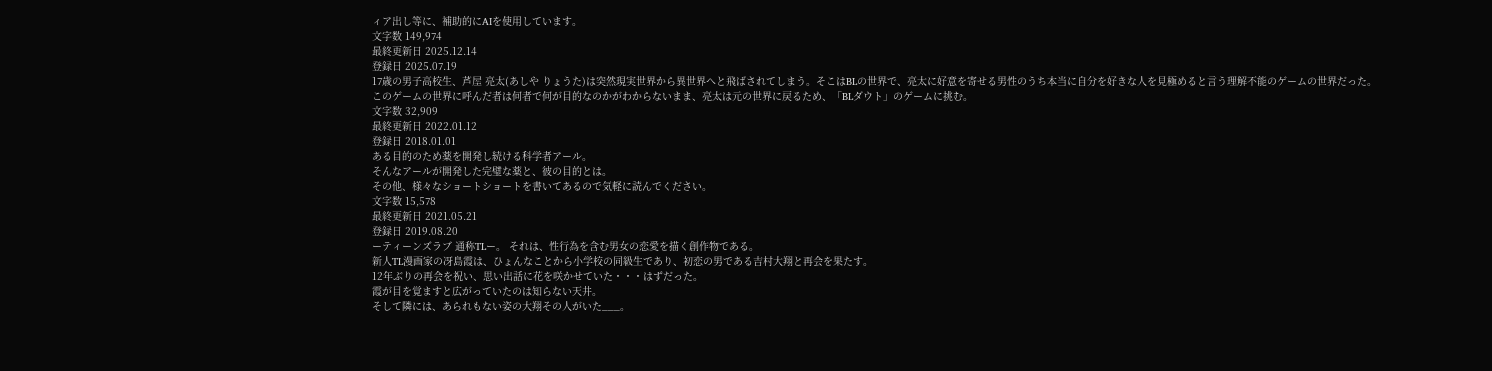ィア出し等に、補助的にAIを使用しています。
文字数 149,974
最終更新日 2025.12.14
登録日 2025.07.19
17歳の男子高校生、芦屋 亮太(あしや りょうた)は突然現実世界から異世界へと飛ばされてしまう。そこはBLの世界で、亮太に好意を寄せる男性のうち本当に自分を好きな人を見極めると言う理解不能のゲームの世界だった。このゲームの世界に呼んだ者は何者で何が目的なのかがわからないまま、亮太は元の世界に戻るため、「BLダウト」のゲームに挑む。
文字数 32,909
最終更新日 2022.01.12
登録日 2018.01.01
ある目的のため薬を開発し続ける科学者アール。
そんなアールが開発した完璧な薬と、彼の目的とは。
その他、様々なショートショートを書いてあるので気軽に読んでください。
文字数 15,578
最終更新日 2021.05.21
登録日 2019.08.20
ーティーンズラブ 通称TLー。 それは、性行為を含む男女の恋愛を描く創作物である。
新人TL漫画家の冴島霞は、ひょんなことから小学校の同級生であり、初恋の男である吉村大翔と再会を果たす。
12年ぶりの再会を祝い、思い出話に花を咲かせていた・・・はずだった。
霞が目を覚ますと広がっていたのは知らない天井。
そして隣には、あられもない姿の大翔その人がいた___。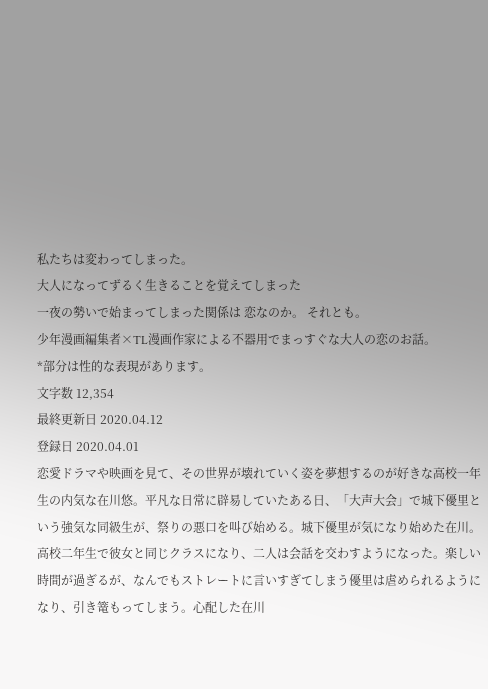私たちは変わってしまった。
大人になってずるく生きることを覚えてしまった
一夜の勢いで始まってしまった関係は 恋なのか。 それとも。
少年漫画編集者×TL漫画作家による不器用でまっすぐな大人の恋のお話。
*部分は性的な表現があります。
文字数 12,354
最終更新日 2020.04.12
登録日 2020.04.01
恋愛ドラマや映画を見て、その世界が壊れていく姿を夢想するのが好きな高校一年生の内気な在川悠。平凡な日常に辟易していたある日、「大声大会」で城下優里という強気な同級生が、祭りの悪口を叫び始める。城下優里が気になり始めた在川。
高校二年生で彼女と同じクラスになり、二人は会話を交わすようになった。楽しい時間が過ぎるが、なんでもストレートに言いすぎてしまう優里は虐められるようになり、引き篭もってしまう。心配した在川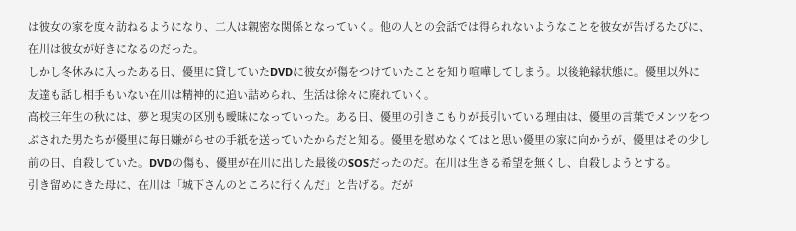は彼女の家を度々訪ねるようになり、二人は親密な関係となっていく。他の人との会話では得られないようなことを彼女が告げるたびに、在川は彼女が好きになるのだった。
しかし冬休みに入ったある日、優里に貸していたDVDに彼女が傷をつけていたことを知り喧嘩してしまう。以後絶縁状態に。優里以外に友達も話し相手もいない在川は精神的に追い詰められ、生活は徐々に廃れていく。
高校三年生の秋には、夢と現実の区別も曖昧になっていった。ある日、優里の引きこもりが長引いている理由は、優里の言葉でメンツをつぶされた男たちが優里に毎日嫌がらせの手紙を送っていたからだと知る。優里を慰めなくてはと思い優里の家に向かうが、優里はその少し前の日、自殺していた。DVDの傷も、優里が在川に出した最後のSOSだったのだ。在川は生きる希望を無くし、自殺しようとする。
引き留めにきた母に、在川は「城下さんのところに行くんだ」と告げる。だが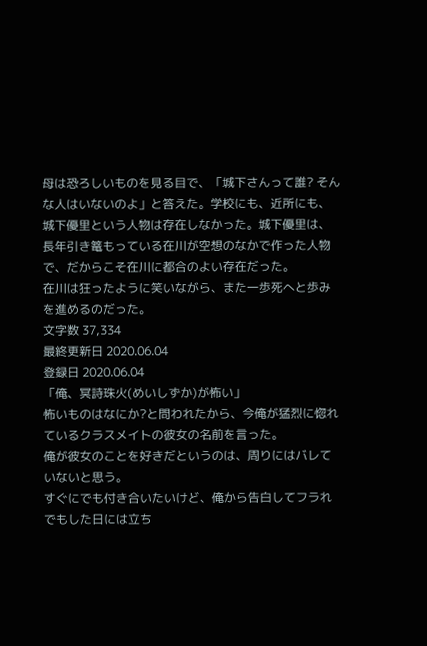母は恐ろしいものを見る目で、「城下さんって誰? そんな人はいないのよ」と答えた。学校にも、近所にも、城下優里という人物は存在しなかった。城下優里は、長年引き篭もっている在川が空想のなかで作った人物で、だからこそ在川に都合のよい存在だった。
在川は狂ったように笑いながら、また一歩死へと歩みを進めるのだった。
文字数 37,334
最終更新日 2020.06.04
登録日 2020.06.04
「俺、冥詩珠火(めいしずか)が怖い」
怖いものはなにか?と問われたから、今俺が猛烈に惚れているクラスメイトの彼女の名前を言った。
俺が彼女のことを好きだというのは、周りにはバレていないと思う。
すぐにでも付き合いたいけど、俺から告白してフラれでもした日には立ち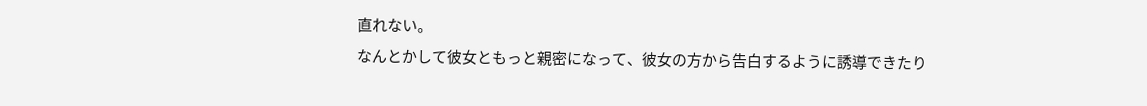直れない。
なんとかして彼女ともっと親密になって、彼女の方から告白するように誘導できたり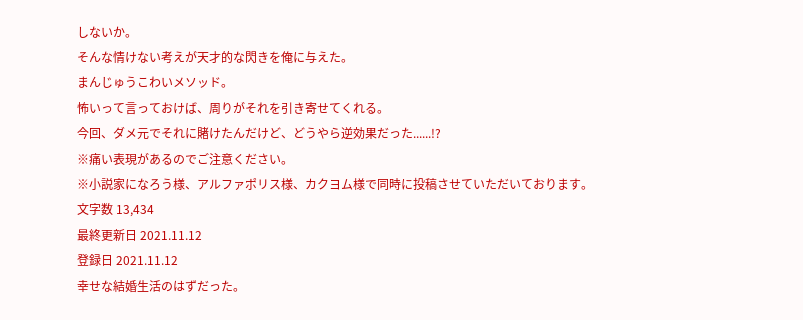しないか。
そんな情けない考えが天才的な閃きを俺に与えた。
まんじゅうこわいメソッド。
怖いって言っておけば、周りがそれを引き寄せてくれる。
今回、ダメ元でそれに賭けたんだけど、どうやら逆効果だった......!?
※痛い表現があるのでご注意ください。
※小説家になろう様、アルファポリス様、カクヨム様で同時に投稿させていただいております。
文字数 13,434
最終更新日 2021.11.12
登録日 2021.11.12
幸せな結婚生活のはずだった。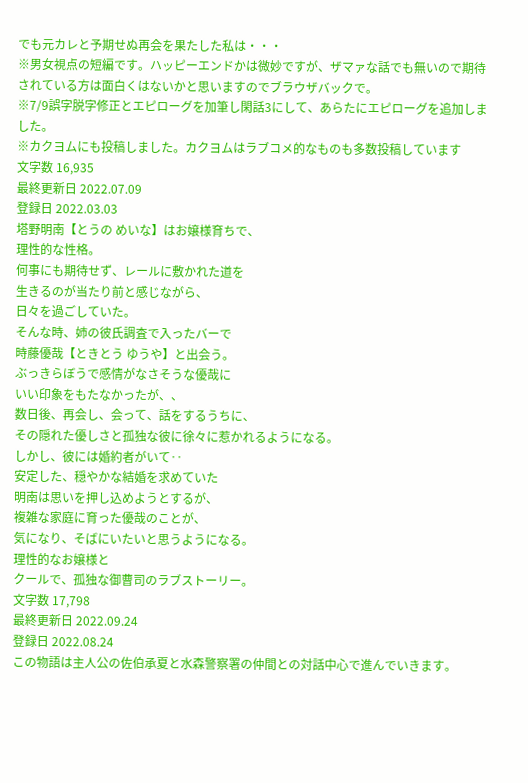でも元カレと予期せぬ再会を果たした私は・・・
※男女視点の短編です。ハッピーエンドかは微妙ですが、ザマァな話でも無いので期待されている方は面白くはないかと思いますのでブラウザバックで。
※7/9誤字脱字修正とエピローグを加筆し閑話3にして、あらたにエピローグを追加しました。
※カクヨムにも投稿しました。カクヨムはラブコメ的なものも多数投稿しています
文字数 16,935
最終更新日 2022.07.09
登録日 2022.03.03
塔野明南【とうの めいな】はお嬢様育ちで、
理性的な性格。
何事にも期待せず、レールに敷かれた道を
生きるのが当たり前と感じながら、
日々を過ごしていた。
そんな時、姉の彼氏調査で入ったバーで
時藤優哉【ときとう ゆうや】と出会う。
ぶっきらぼうで感情がなさそうな優哉に
いい印象をもたなかったが、、
数日後、再会し、会って、話をするうちに、
その隠れた優しさと孤独な彼に徐々に惹かれるようになる。
しかし、彼には婚約者がいて‥
安定した、穏やかな結婚を求めていた
明南は思いを押し込めようとするが、
複雑な家庭に育った優哉のことが、
気になり、そばにいたいと思うようになる。
理性的なお嬢様と
クールで、孤独な御曹司のラブストーリー。
文字数 17,798
最終更新日 2022.09.24
登録日 2022.08.24
この物語は主人公の佐伯承夏と水森警察署の仲間との対話中心で進んでいきます。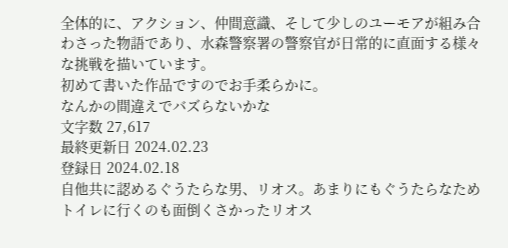全体的に、アクション、仲間意識、そして少しのユーモアが組み合わさった物語であり、水森警察署の警察官が日常的に直面する様々な挑戦を描いています。
初めて書いた作品ですのでお手柔らかに。
なんかの間違えでバズらないかな
文字数 27,617
最終更新日 2024.02.23
登録日 2024.02.18
自他共に認めるぐうたらな男、リオス。あまりにもぐうたらなためトイレに行くのも面倒くさかったリオス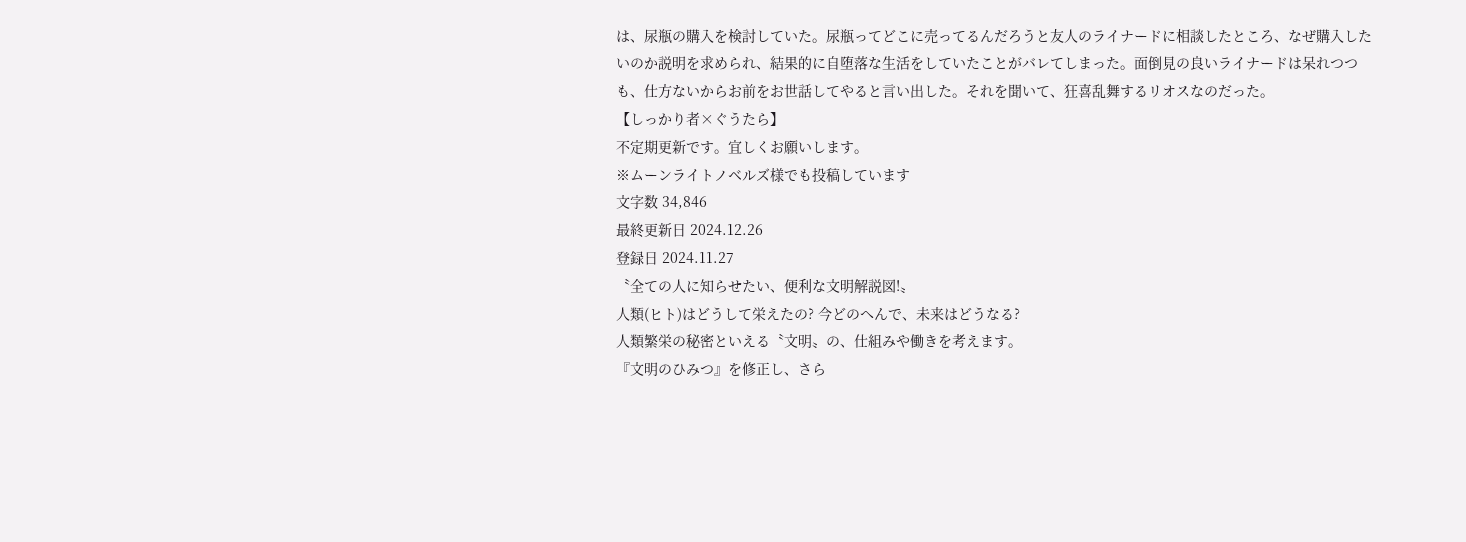は、尿瓶の購入を検討していた。尿瓶ってどこに売ってるんだろうと友人のライナードに相談したところ、なぜ購入したいのか説明を求められ、結果的に自堕落な生活をしていたことがバレてしまった。面倒見の良いライナードは呆れつつも、仕方ないからお前をお世話してやると言い出した。それを聞いて、狂喜乱舞するリオスなのだった。
【しっかり者×ぐうたら】
不定期更新です。宜しくお願いします。
※ムーンライトノベルズ様でも投稿しています
文字数 34,846
最終更新日 2024.12.26
登録日 2024.11.27
〝全ての人に知らせたい、便利な文明解説図!〟
人類(ヒト)はどうして栄えたの? 今どのへんで、未来はどうなる?
人類繁栄の秘密といえる〝文明〟の、仕組みや働きを考えます。
『文明のひみつ』を修正し、さら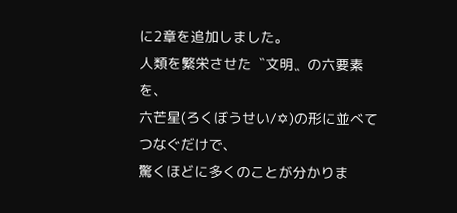に2章を追加しました。
人類を繁栄させた〝文明〟の六要素を、
六芒星(ろくぼうせい/✡)の形に並べてつなぐだけで、
驚くほどに多くのことが分かりま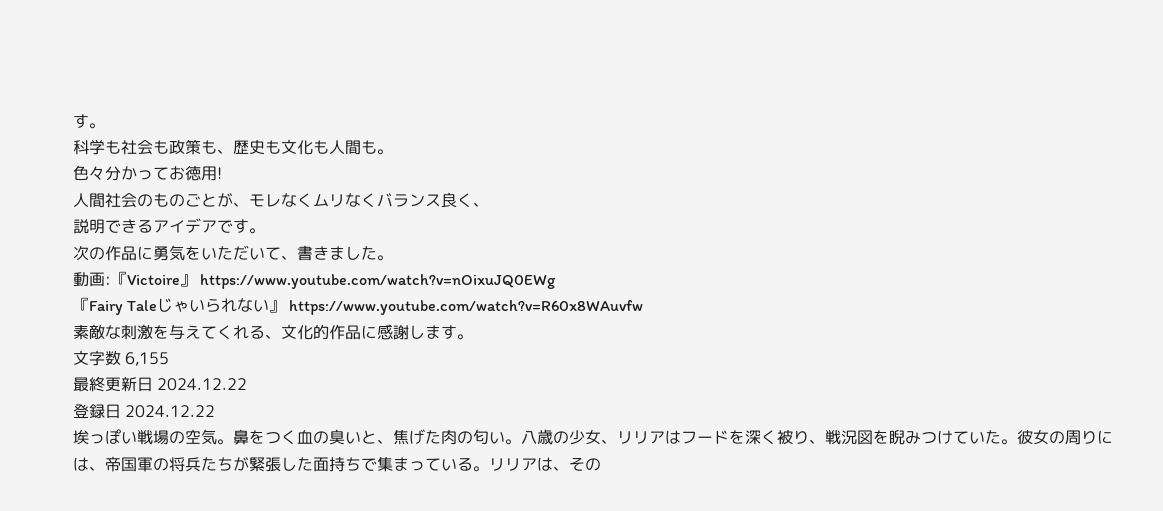す。
科学も社会も政策も、歴史も文化も人間も。
色々分かってお徳用!
人間社会のものごとが、モレなくムリなくバランス良く、
説明できるアイデアです。
次の作品に勇気をいただいて、書きました。
動画:『Victoire』 https://www.youtube.com/watch?v=nOixuJQ0EWg
『Fairy Taleじゃいられない』 https://www.youtube.com/watch?v=R60x8WAuvfw
素敵な刺激を与えてくれる、文化的作品に感謝します。
文字数 6,155
最終更新日 2024.12.22
登録日 2024.12.22
埃っぽい戦場の空気。鼻をつく血の臭いと、焦げた肉の匂い。八歳の少女、リリアはフードを深く被り、戦況図を睨みつけていた。彼女の周りには、帝国軍の将兵たちが緊張した面持ちで集まっている。リリアは、その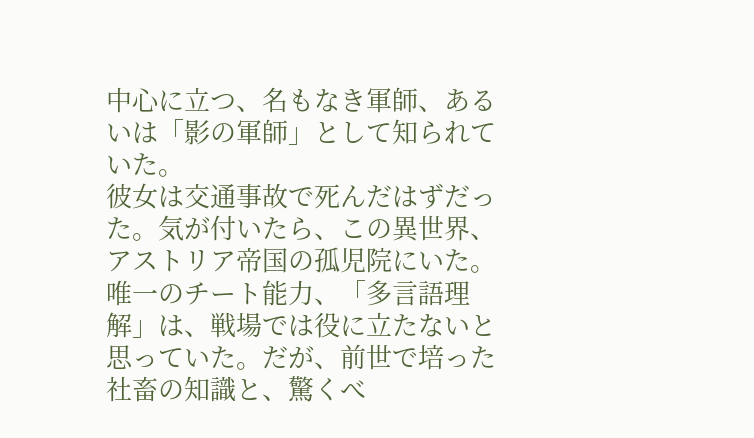中心に立つ、名もなき軍師、あるいは「影の軍師」として知られていた。
彼女は交通事故で死んだはずだった。気が付いたら、この異世界、アストリア帝国の孤児院にいた。唯一のチート能力、「多言語理解」は、戦場では役に立たないと思っていた。だが、前世で培った社畜の知識と、驚くべ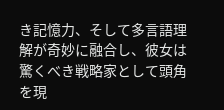き記憶力、そして多言語理解が奇妙に融合し、彼女は驚くべき戦略家として頭角を現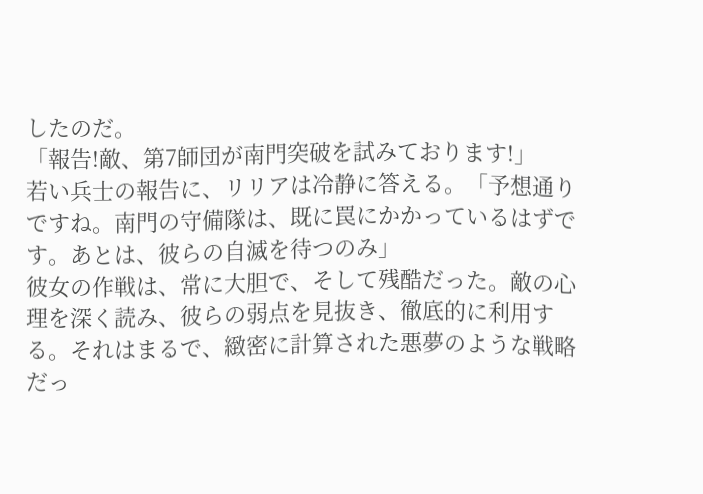したのだ。
「報告!敵、第7師団が南門突破を試みております!」
若い兵士の報告に、リリアは冷静に答える。「予想通りですね。南門の守備隊は、既に罠にかかっているはずです。あとは、彼らの自滅を待つのみ」
彼女の作戦は、常に大胆で、そして残酷だった。敵の心理を深く読み、彼らの弱点を見抜き、徹底的に利用する。それはまるで、緻密に計算された悪夢のような戦略だっ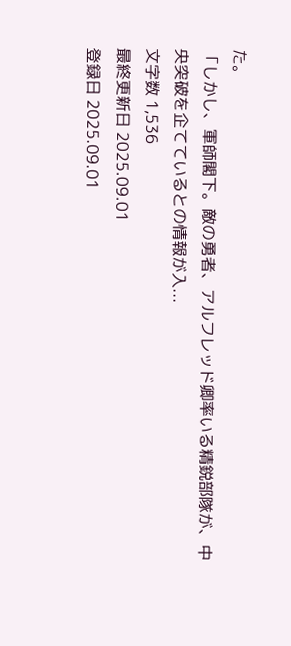た。
「しかし、軍師閣下。敵の勇者、アルフレッド卿率いる精鋭部隊が、中央突破を企てているとの情報が入...
文字数 1,536
最終更新日 2025.09.01
登録日 2025.09.01